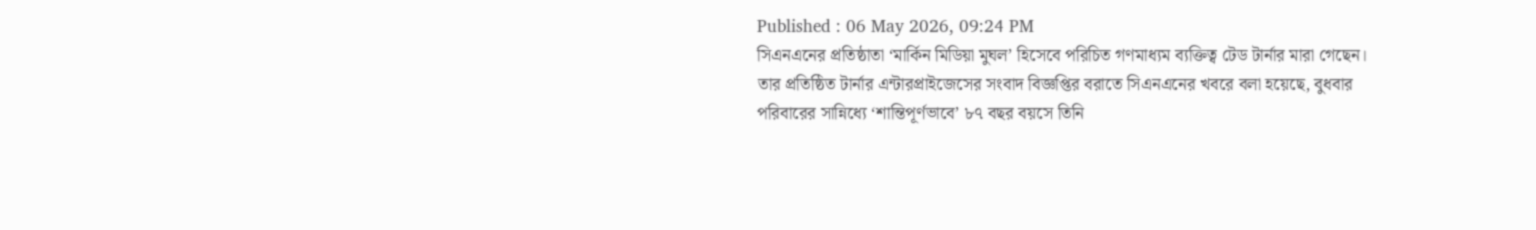Published : 06 May 2026, 09:24 PM
সিএনএনের প্রতিষ্ঠাতা ‘মার্কিন মিডিয়া মুঘল’ হিসেবে পরিচিত গণমাধ্যম ব্যক্তিত্ব টেড টার্নার মারা গেছেন।
তার প্রতিষ্ঠিত টার্নার এন্টারপ্রাইজেসের সংবাদ বিজ্ঞপ্তির বরাতে সিএনএনের খবরে বলা হয়েছে, বুধবার পরিবারের সান্নিধ্যে ‘শান্তিপূর্ণভাবে’ ৮৭ বছর বয়সে তিনি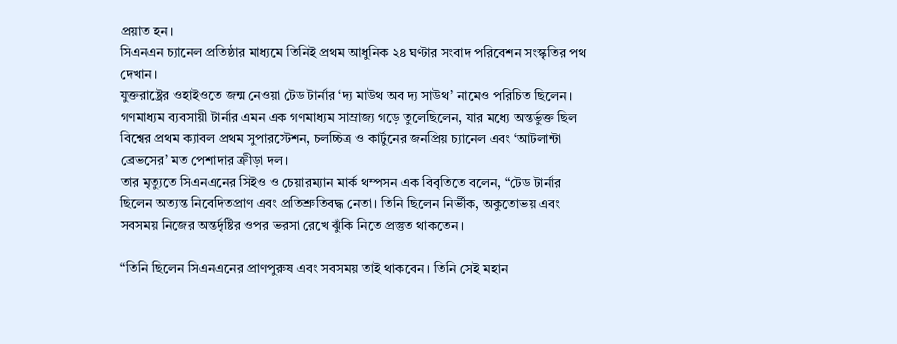প্রয়াত হন।
সিএনএন চ্যানেল প্রতিষ্ঠার মাধ্যমে তিনিই প্রথম আধুনিক ২৪ ঘণ্টার সংবাদ পরিবেশন সংস্কৃতির পথ দেখান।
যুক্তরাষ্ট্রের ওহাইওতে জন্ম নেওয়া টেড টার্নার ‘দ্য মাউথ অব দ্য সাউথ’ নামেও পরিচিত ছিলেন। গণমাধ্যম ব্যবসায়ী টার্নার এমন এক গণমাধ্যম সাম্রাজ্য গড়ে তুলেছিলেন, যার মধ্যে অন্তর্ভুক্ত ছিল বিশ্বের প্রথম ক্যাবল প্রথম সুপারস্টেশন, চলচ্চিত্র ও কার্টুনের জনপ্রিয় চ্যানেল এবং ‘আটলান্টা ব্রেভসের’ মত পেশাদার ক্রীড়া দল।
তার মৃত্যুতে সিএনএনের সিইও ও চেয়ারম্যান মার্ক থম্পসন এক বিবৃতিতে বলেন, “টেড টার্নার ছিলেন অত্যন্ত নিবেদিতপ্রাণ এবং প্রতিশ্রুতিবদ্ধ নেতা। তিনি ছিলেন নির্ভীক, অকুতোভয় এবং সবসময় নিজের অন্তর্দৃষ্টির ওপর ভরসা রেখে ঝুঁকি নিতে প্রস্তুত থাকতেন।

“তিনি ছিলেন সিএনএনের প্রাণপুরুষ এবং সবসময় তাই থাকবেন। তিনি সেই মহান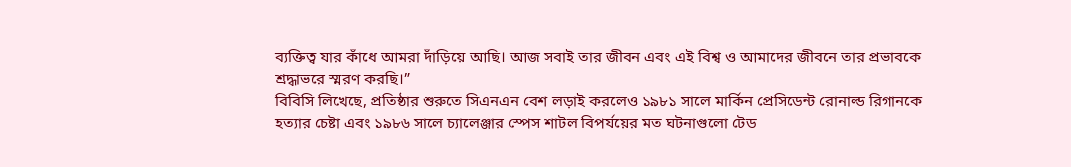ব্যক্তিত্ব যার কাঁধে আমরা দাঁড়িয়ে আছি। আজ সবাই তার জীবন এবং এই বিশ্ব ও আমাদের জীবনে তার প্রভাবকে শ্রদ্ধাভরে স্মরণ করছি।”
বিবিসি লিখেছে, প্রতিষ্ঠার শুরুতে সিএনএন বেশ লড়াই করলেও ১৯৮১ সালে মার্কিন প্রেসিডেন্ট রোনাল্ড রিগানকে হত্যার চেষ্টা এবং ১৯৮৬ সালে চ্যালেঞ্জার স্পেস শাটল বিপর্যয়ের মত ঘটনাগুলো টেড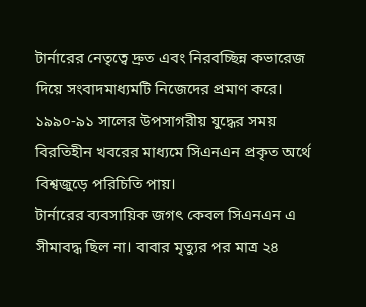টার্নারের নেতৃত্বে দ্রুত এবং নিরবচ্ছিন্ন কভারেজ দিয়ে সংবাদমাধ্যমটি নিজেদের প্রমাণ করে।
১৯৯০-৯১ সালের উপসাগরীয় যুদ্ধের সময় বিরতিহীন খবরের মাধ্যমে সিএনএন প্রকৃত অর্থে বিশ্বজুড়ে পরিচিতি পায়।
টার্নারের ব্যবসায়িক জগৎ কেবল সিএনএন এ সীমাবদ্ধ ছিল না। বাবার মৃত্যুর পর মাত্র ২৪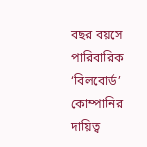বছর বয়সে পারিবারিক ‘বিলবোর্ড’ কোম্পানির দায়িত্ব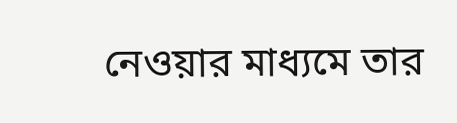নেওয়ার মাধ্যমে তার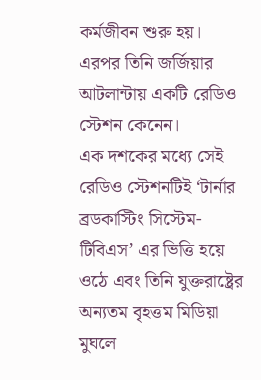কর্মজীবন শুরু হয়। এরপর তিনি জর্জিয়ার আটলান্টায় একটি রেডিও স্টেশন কেনেন।
এক দশকের মধ্যে সেই রেডিও স্টেশনটিই ‘টার্নার ব্রডকাস্টিং সিস্টেম-টিবিএস’ এর ভিত্তি হয়ে ওঠে এবং তিনি যুক্তরাষ্ট্রের অন্যতম বৃহত্তম মিডিয়া মুঘলে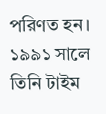পরিণত হন।
১৯৯১ সালে তিনি টাইম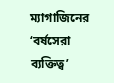ম্যাগাজিনের ‘বর্ষসেরা ব্যক্তিত্ব’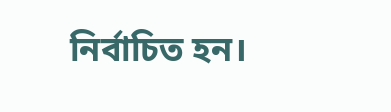নির্বাচিত হন।